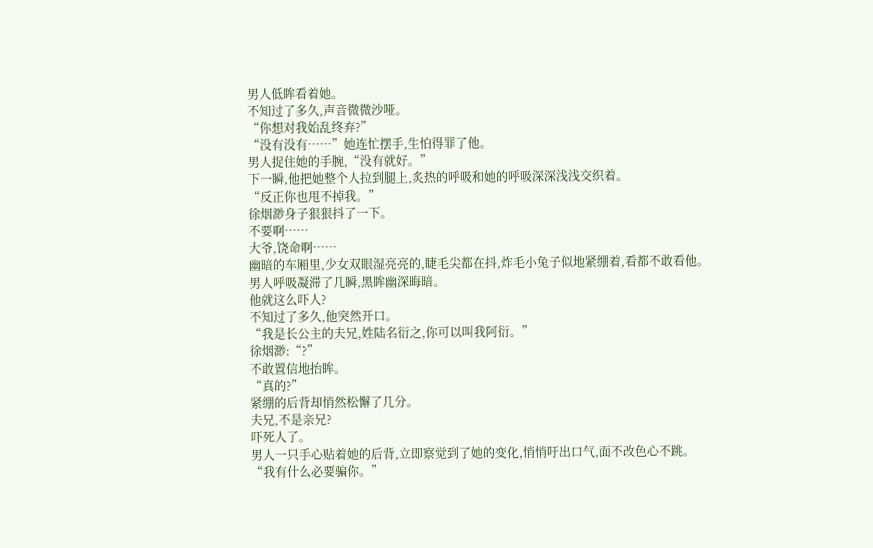男人低眸看着她。
不知过了多久,声音微微沙哑。
“你想对我始乱终弃?”
“没有没有……”她连忙摆手,生怕得罪了他。
男人捉住她的手腕,“没有就好。”
下一瞬,他把她整个人拉到腿上,炙热的呼吸和她的呼吸深深浅浅交织着。
“反正你也甩不掉我。”
徐烟渺身子狠狠抖了一下。
不要啊……
大爷,饶命啊……
幽暗的车厢里,少女双眼湿亮亮的,睫毛尖都在抖,炸毛小兔子似地紧绷着,看都不敢看他。
男人呼吸凝滞了几瞬,黑眸幽深晦暗。
他就这么吓人?
不知过了多久,他突然开口。
“我是长公主的夫兄,姓陆名衍之,你可以叫我阿衍。”
徐烟渺:“?”
不敢置信地抬眸。
“真的?”
紧绷的后背却悄然松懈了几分。
夫兄,不是亲兄?
吓死人了。
男人一只手心贴着她的后背,立即察觉到了她的变化,悄悄吁出口气,面不改色心不跳。
“我有什么必要骗你。”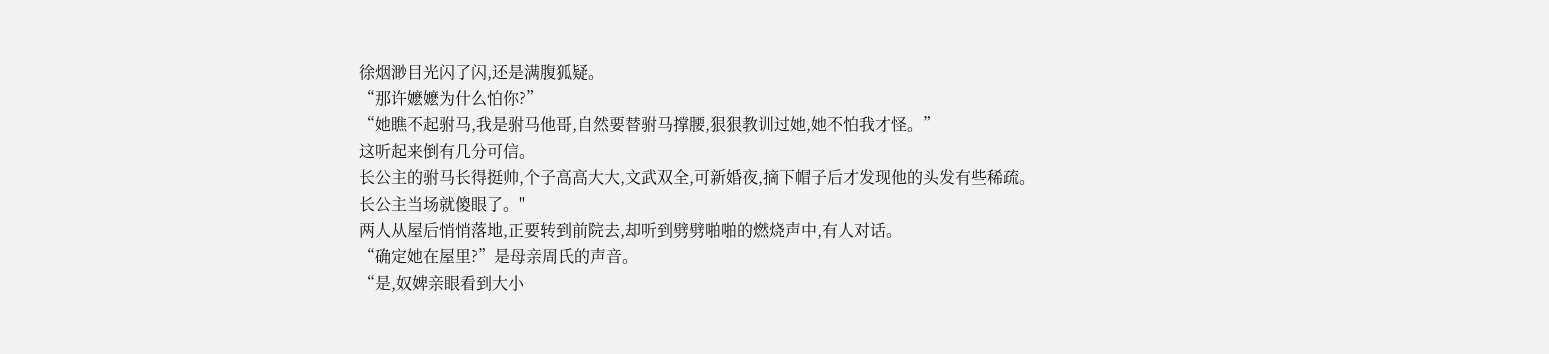徐烟渺目光闪了闪,还是满腹狐疑。
“那许嬷嬷为什么怕你?”
“她瞧不起驸马,我是驸马他哥,自然要替驸马撑腰,狠狠教训过她,她不怕我才怪。”
这听起来倒有几分可信。
长公主的驸马长得挺帅,个子高高大大,文武双全,可新婚夜,摘下帽子后才发现他的头发有些稀疏。
长公主当场就傻眼了。"
两人从屋后悄悄落地,正要转到前院去,却听到劈劈啪啪的燃烧声中,有人对话。
“确定她在屋里?”是母亲周氏的声音。
“是,奴婢亲眼看到大小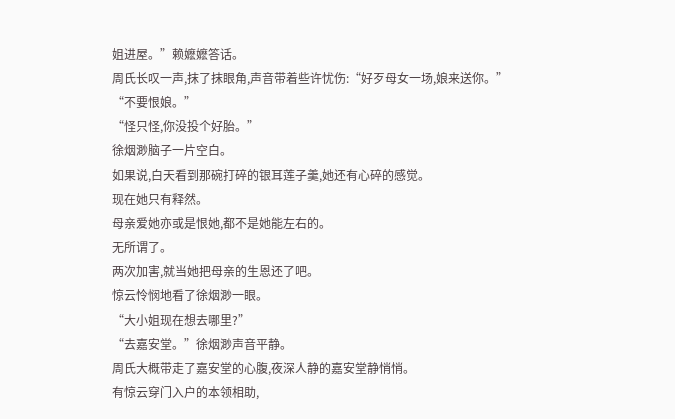姐进屋。”赖嬷嬷答话。
周氏长叹一声,抹了抹眼角,声音带着些许忧伤:“好歹母女一场,娘来送你。”
“不要恨娘。”
“怪只怪,你没投个好胎。”
徐烟渺脑子一片空白。
如果说,白天看到那碗打碎的银耳莲子羹,她还有心碎的感觉。
现在她只有释然。
母亲爱她亦或是恨她,都不是她能左右的。
无所谓了。
两次加害,就当她把母亲的生恩还了吧。
惊云怜悯地看了徐烟渺一眼。
“大小姐现在想去哪里?”
“去嘉安堂。”徐烟渺声音平静。
周氏大概带走了嘉安堂的心腹,夜深人静的嘉安堂静悄悄。
有惊云穿门入户的本领相助,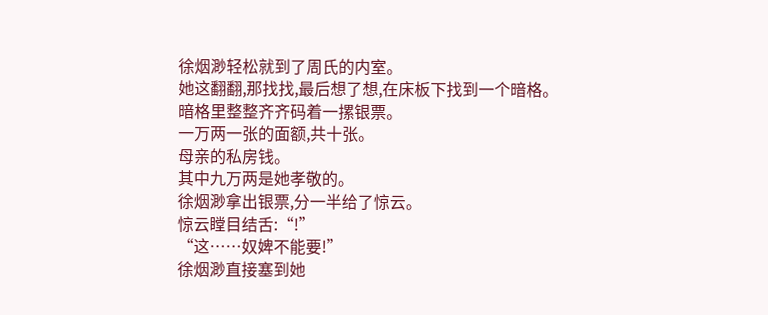徐烟渺轻松就到了周氏的内室。
她这翻翻,那找找,最后想了想,在床板下找到一个暗格。
暗格里整整齐齐码着一摞银票。
一万两一张的面额,共十张。
母亲的私房钱。
其中九万两是她孝敬的。
徐烟渺拿出银票,分一半给了惊云。
惊云瞠目结舌:“!”
“这……奴婢不能要!”
徐烟渺直接塞到她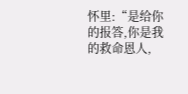怀里:“是给你的报答,你是我的救命恩人,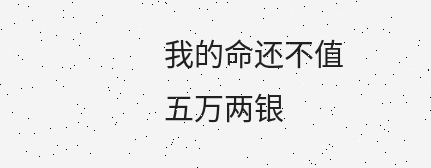我的命还不值五万两银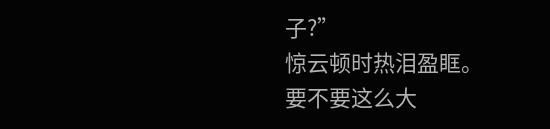子?”
惊云顿时热泪盈眶。
要不要这么大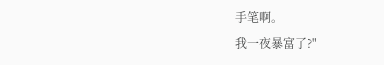手笔啊。
我一夜暴富了?"